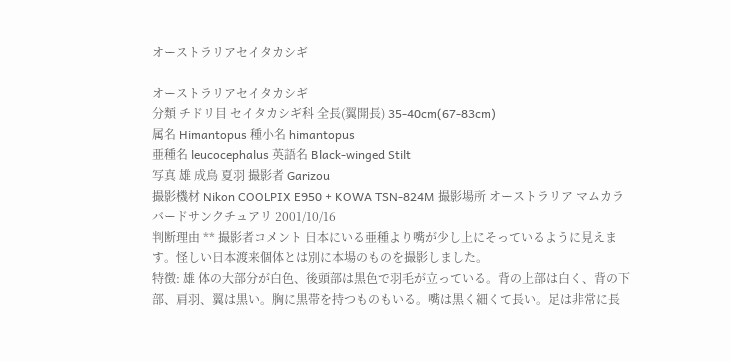オーストラリアセイタカシギ

オーストラリアセイタカシギ
分類 チドリ目 セイタカシギ科 全長(翼開長) 35-40cm(67-83cm)
属名 Himantopus 種小名 himantopus
亜種名 leucocephalus 英語名 Black-winged Stilt
写真 雄 成鳥 夏羽 撮影者 Garizou
撮影機材 Nikon COOLPIX E950 + KOWA TSN-824M 撮影場所 オーストラリア マムカラバードサンクチュアリ 2001/10/16
判断理由 ** 撮影者コメント 日本にいる亜種より嘴が少し上にそっているように見えます。怪しい日本渡来個体とは別に本場のものを撮影しました。
特徴: 雄 体の大部分が白色、後頭部は黒色で羽毛が立っている。背の上部は白く、背の下部、肩羽、翼は黒い。胸に黒帯を持つものもいる。嘴は黒く細くて長い。足は非常に長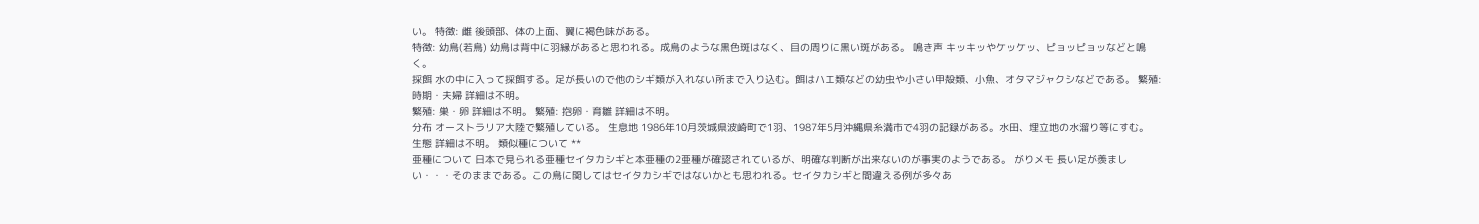い。 特徴: 雌 後頭部、体の上面、翼に褐色味がある。
特徴: 幼鳥(若鳥) 幼鳥は背中に羽縁があると思われる。成鳥のような黒色斑はなく、目の周りに黒い斑がある。 鳴き声 キッキッやケッケッ、ピョッピョッなどと鳴く。
採餌 水の中に入って採餌する。足が長いので他のシギ類が入れない所まで入り込む。餌はハエ類などの幼虫や小さい甲殻類、小魚、オタマジャクシなどである。 繁殖: 時期・夫婦 詳細は不明。
繁殖: 巣・卵 詳細は不明。 繁殖: 抱卵・育雛 詳細は不明。
分布 オーストラリア大陸で繁殖している。 生息地 1986年10月茨城県波崎町で1羽、1987年5月沖縄県糸満市で4羽の記録がある。水田、埋立地の水溜り等にすむ。
生態 詳細は不明。 類似種について **
亜種について 日本で見られる亜種セイタカシギと本亜種の2亜種が確認されているが、明確な判断が出来ないのが事実のようである。 がりメモ 長い足が羨ましい・・・そのままである。この鳥に関してはセイタカシギではないかとも思われる。セイタカシギと間違える例が多々あ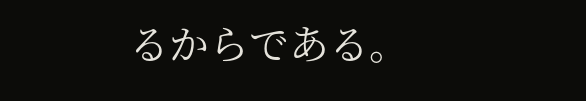るからである。